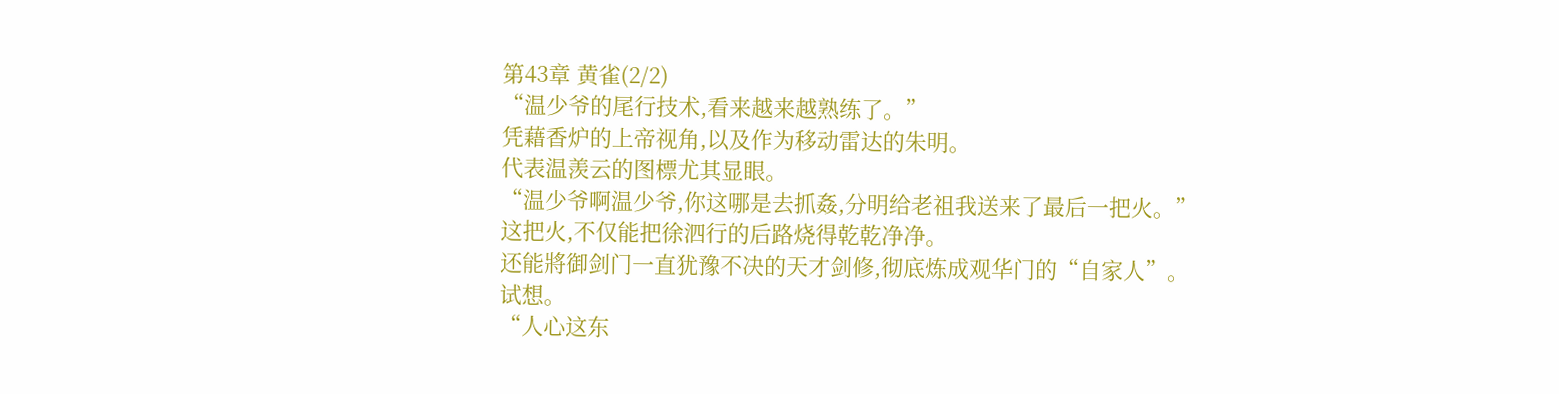第43章 黄雀(2/2)
“温少爷的尾行技术,看来越来越熟练了。”
凭藉香炉的上帝视角,以及作为移动雷达的朱明。
代表温羡云的图標尤其显眼。
“温少爷啊温少爷,你这哪是去抓姦,分明给老祖我送来了最后一把火。”
这把火,不仅能把徐泗行的后路烧得乾乾净净。
还能將御剑门一直犹豫不决的天才剑修,彻底炼成观华门的“自家人”。
试想。
“人心这东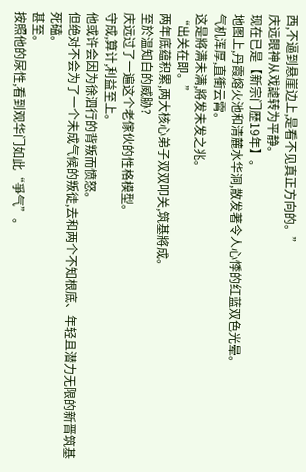西,不逼到悬崖边上,是看不见真正方向的。”
庆远眼神从戏謔转为平静。
现在已是【新宗门歷19年】。
地图上,丹霞熔火池和清麓水华洞,散发著令人心悸的红蓝双色光晕。
气机浑厚,直衝云霄。
这是將满未满,將发未发之兆。
“出关在即。”
两年底蕴积累,两大核心弟子双双叩关,筑基將成。
至於温知白的威胁?
庆远过了一遍这个老傢伙的性格模型。
守成,算计,利益至上。
他或许会因为徐泗行的背叛而愤怒。
但绝对不会为了一个未成气候的叛徒,去和两个不知根底、年轻且潜力无限的新晋筑基死磕。
甚至。
按照他的尿性,看到观华门如此“爭气”。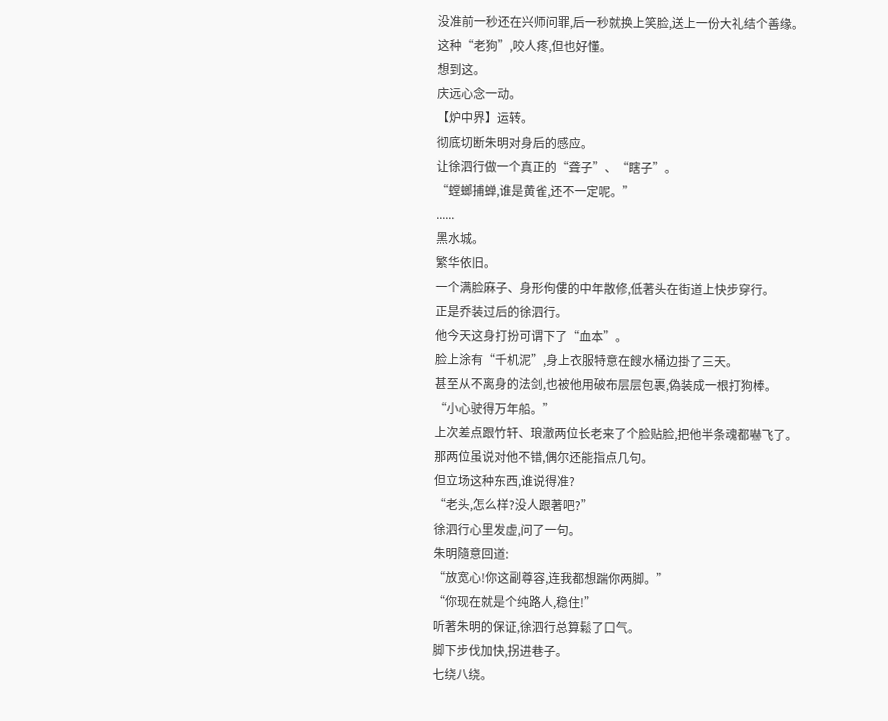没准前一秒还在兴师问罪,后一秒就换上笑脸,送上一份大礼结个善缘。
这种“老狗”,咬人疼,但也好懂。
想到这。
庆远心念一动。
【炉中界】运转。
彻底切断朱明对身后的感应。
让徐泗行做一个真正的“聋子”、“瞎子”。
“螳螂捕蝉,谁是黄雀,还不一定呢。”
......
黑水城。
繁华依旧。
一个满脸麻子、身形佝僂的中年散修,低著头在街道上快步穿行。
正是乔装过后的徐泗行。
他今天这身打扮可谓下了“血本”。
脸上涂有“千机泥”,身上衣服特意在餿水桶边掛了三天。
甚至从不离身的法剑,也被他用破布层层包裹,偽装成一根打狗棒。
“小心驶得万年船。”
上次差点跟竹轩、琅澈两位长老来了个脸贴脸,把他半条魂都嚇飞了。
那两位虽说对他不错,偶尔还能指点几句。
但立场这种东西,谁说得准?
“老头,怎么样?没人跟著吧?”
徐泗行心里发虚,问了一句。
朱明隨意回道:
“放宽心!你这副尊容,连我都想踹你两脚。”
“你现在就是个纯路人,稳住!”
听著朱明的保证,徐泗行总算鬆了口气。
脚下步伐加快,拐进巷子。
七绕八绕。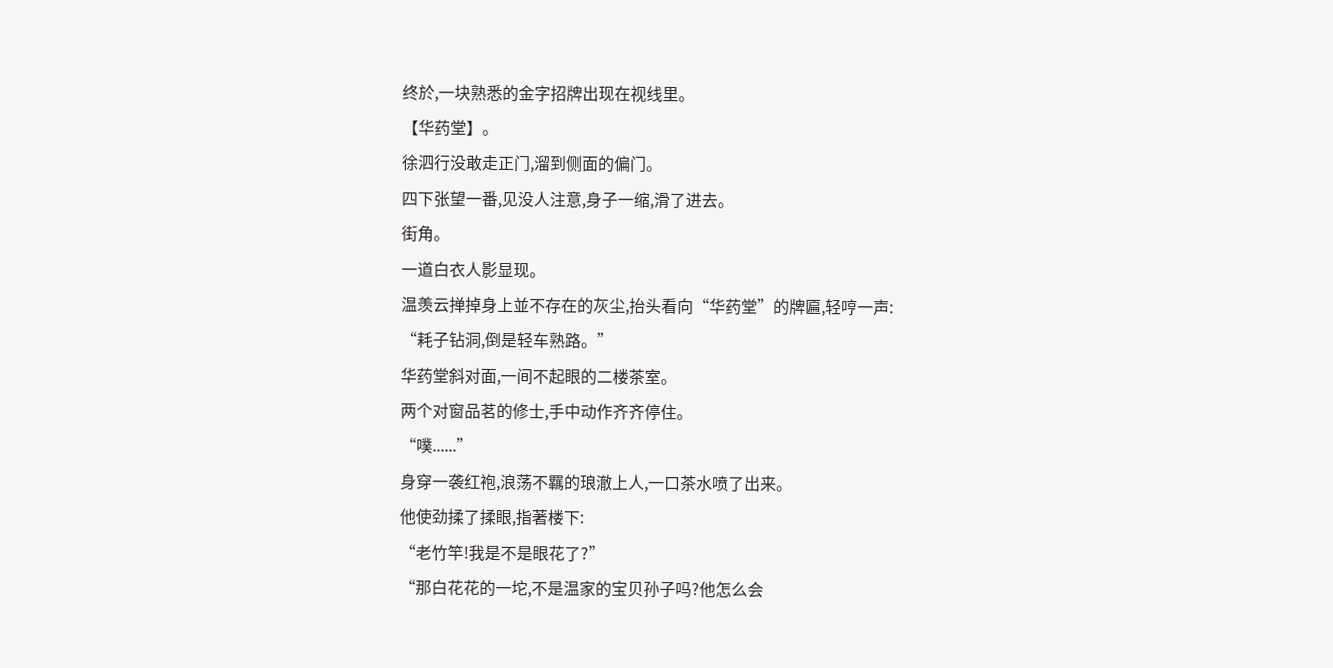终於,一块熟悉的金字招牌出现在视线里。
【华药堂】。
徐泗行没敢走正门,溜到侧面的偏门。
四下张望一番,见没人注意,身子一缩,滑了进去。
街角。
一道白衣人影显现。
温羡云掸掉身上並不存在的灰尘,抬头看向“华药堂”的牌匾,轻哼一声:
“耗子钻洞,倒是轻车熟路。”
华药堂斜对面,一间不起眼的二楼茶室。
两个对窗品茗的修士,手中动作齐齐停住。
“噗......”
身穿一袭红袍,浪荡不羈的琅澈上人,一口茶水喷了出来。
他使劲揉了揉眼,指著楼下:
“老竹竿!我是不是眼花了?”
“那白花花的一坨,不是温家的宝贝孙子吗?他怎么会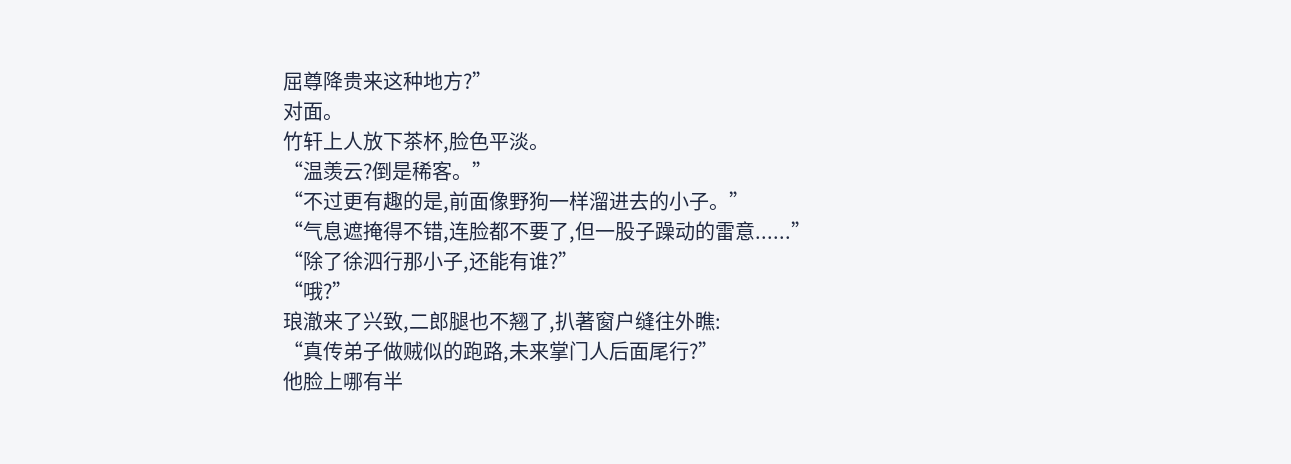屈尊降贵来这种地方?”
对面。
竹轩上人放下茶杯,脸色平淡。
“温羡云?倒是稀客。”
“不过更有趣的是,前面像野狗一样溜进去的小子。”
“气息遮掩得不错,连脸都不要了,但一股子躁动的雷意......”
“除了徐泗行那小子,还能有谁?”
“哦?”
琅澈来了兴致,二郎腿也不翘了,扒著窗户缝往外瞧:
“真传弟子做贼似的跑路,未来掌门人后面尾行?”
他脸上哪有半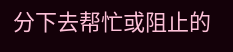分下去帮忙或阻止的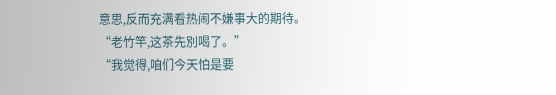意思,反而充满看热闹不嫌事大的期待。
“老竹竿,这茶先別喝了。”
“我觉得,咱们今天怕是要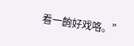看一齣好戏咯。”